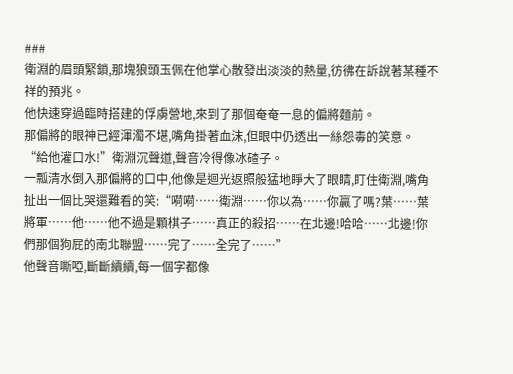###
衛淵的眉頭緊鎖,那塊狼頭玉佩在他掌心散發出淡淡的熱量,彷彿在訴說著某種不祥的預兆。
他快速穿過臨時搭建的俘虜營地,來到了那個奄奄一息的偏將麵前。
那偏將的眼神已經渾濁不堪,嘴角掛著血沫,但眼中仍透出一絲怨毒的笑意。
“給他灌口水!”衛淵沉聲道,聲音冷得像冰碴子。
一瓢清水倒入那偏將的口中,他像是迴光返照般猛地睜大了眼睛,盯住衛淵,嘴角扯出一個比哭還難看的笑:“嗬嗬……衛淵……你以為……你贏了嗎?葉……葉將軍……他……他不過是顆棋子……真正的殺招……在北邊!哈哈……北邊!你們那個狗屁的南北聯盟……完了……全完了……”
他聲音嘶啞,斷斷續續,每一個字都像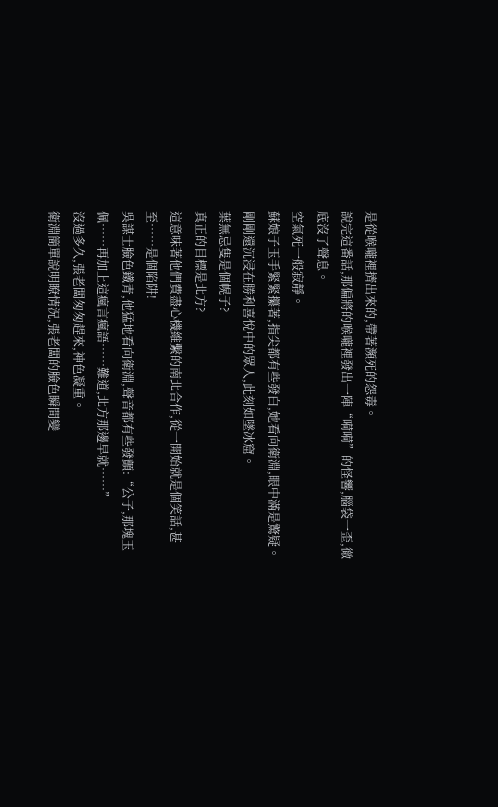是從喉嚨裡擠出來的,帶著瀕死的怨毒。
說完這番話,那偏將的喉嚨裡發出一陣“嗬嗬”的怪響,腦袋一歪,徹底沒了聲息。
空氣死一般寂靜。
蘇娘子玉手緊緊攥著,指尖都有些發白,她看向衛淵,眼中滿是驚疑。
剛剛還沉浸在勝利喜悅中的眾人,此刻如墜冰窟。
葉無忌隻是個幌子?
真正的目標是北方?
這意味著他們費盡心機維繫的南北合作,從一開始就是個笑話,甚至……是個陷阱!
吳謀士臉色鐵青,他猛地看向衛淵,聲音都有些發顫:“公子,那塊玉佩……再加上這瘋言瘋語……難道,北方那邊早就……”
沒過多久,張老闆匆匆趕來,神色凝重。
衛淵簡單說明瞭情況,張老闆的臉色瞬間變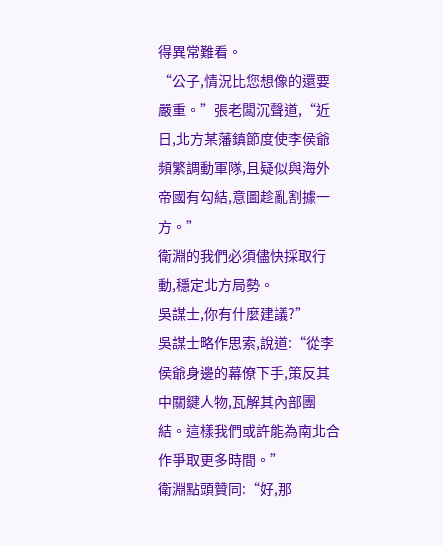得異常難看。
“公子,情況比您想像的還要嚴重。”張老闆沉聲道,“近日,北方某藩鎮節度使李侯爺頻繁調動軍隊,且疑似與海外帝國有勾結,意圖趁亂割據一方。”
衛淵的我們必須儘快採取行動,穩定北方局勢。
吳謀士,你有什麼建議?”
吳謀士略作思索,說道:“從李侯爺身邊的幕僚下手,策反其中關鍵人物,瓦解其內部團結。這樣我們或許能為南北合作爭取更多時間。”
衛淵點頭贊同:“好,那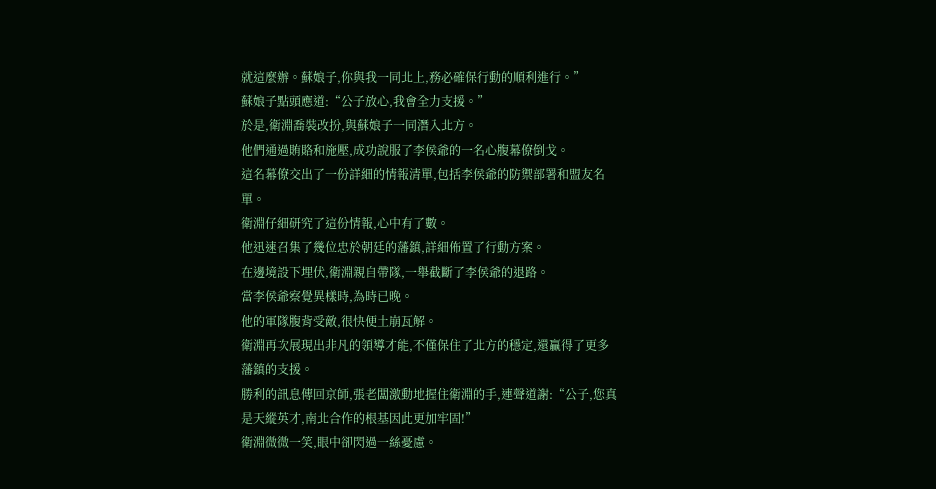就這麼辦。蘇娘子,你與我一同北上,務必確保行動的順利進行。”
蘇娘子點頭應道:“公子放心,我會全力支援。”
於是,衛淵喬裝改扮,與蘇娘子一同潛入北方。
他們通過賄賂和施壓,成功說服了李侯爺的一名心腹幕僚倒戈。
這名幕僚交出了一份詳細的情報清單,包括李侯爺的防禦部署和盟友名單。
衛淵仔細研究了這份情報,心中有了數。
他迅速召集了幾位忠於朝廷的藩鎮,詳細佈置了行動方案。
在邊境設下埋伏,衛淵親自帶隊,一舉截斷了李侯爺的退路。
當李侯爺察覺異樣時,為時已晚。
他的軍隊腹背受敵,很快便土崩瓦解。
衛淵再次展現出非凡的領導才能,不僅保住了北方的穩定,還贏得了更多藩鎮的支援。
勝利的訊息傳回京師,張老闆激動地握住衛淵的手,連聲道謝:“公子,您真是天縱英才,南北合作的根基因此更加牢固!”
衛淵微微一笑,眼中卻閃過一絲憂慮。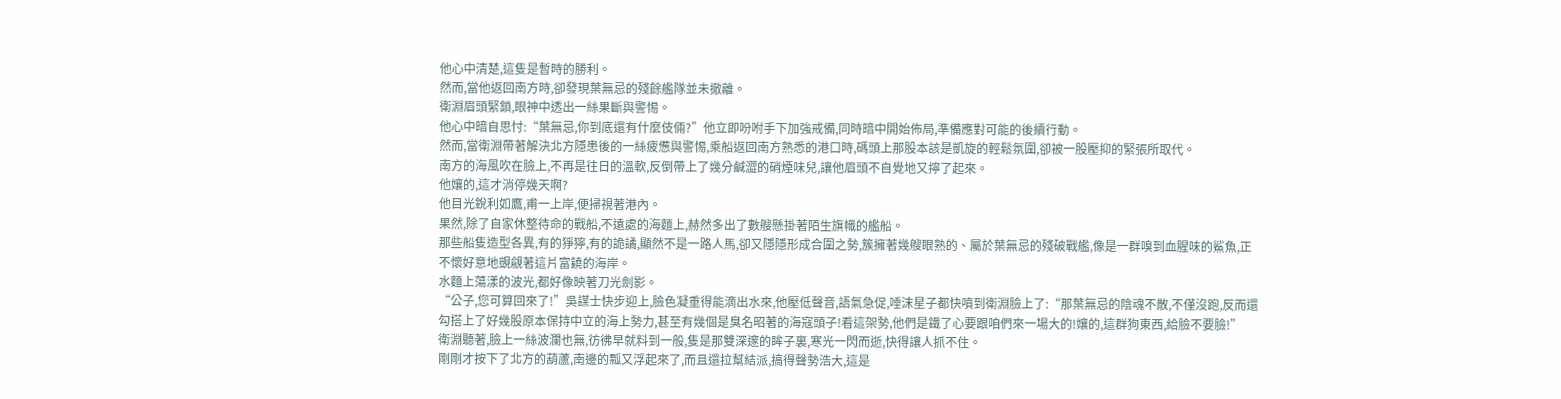他心中清楚,這隻是暫時的勝利。
然而,當他返回南方時,卻發現葉無忌的殘餘艦隊並未撤離。
衛淵眉頭緊鎖,眼神中透出一絲果斷與警惕。
他心中暗自思忖:“葉無忌,你到底還有什麼伎倆?”他立即吩咐手下加強戒備,同時暗中開始佈局,準備應對可能的後續行動。
然而,當衛淵帶著解決北方隱患後的一絲疲憊與警惕,乘船返回南方熟悉的港口時,碼頭上那股本該是凱旋的輕鬆氛圍,卻被一股壓抑的緊張所取代。
南方的海風吹在臉上,不再是往日的溫軟,反倒帶上了幾分鹹澀的硝煙味兒,讓他眉頭不自覺地又擰了起來。
他孃的,這才消停幾天啊?
他目光銳利如鷹,甫一上岸,便掃視著港內。
果然,除了自家休整待命的戰船,不遠處的海麵上,赫然多出了數艘懸掛著陌生旗幟的艦船。
那些船隻造型各異,有的猙獰,有的詭譎,顯然不是一路人馬,卻又隱隱形成合圍之勢,簇擁著幾艘眼熟的、屬於葉無忌的殘破戰艦,像是一群嗅到血腥味的鯊魚,正不懷好意地覬覦著這片富饒的海岸。
水麵上蕩漾的波光,都好像映著刀光劍影。
“公子,您可算回來了!”吳謀士快步迎上,臉色凝重得能滴出水來,他壓低聲音,語氣急促,唾沫星子都快噴到衛淵臉上了:“那葉無忌的陰魂不散,不僅沒跑,反而還勾搭上了好幾股原本保持中立的海上勢力,甚至有幾個是臭名昭著的海寇頭子!看這架勢,他們是鐵了心要跟咱們來一場大的!孃的,這群狗東西,給臉不要臉!”
衛淵聽著,臉上一絲波瀾也無,彷彿早就料到一般,隻是那雙深邃的眸子裏,寒光一閃而逝,快得讓人抓不住。
剛剛才按下了北方的葫蘆,南邊的瓢又浮起來了,而且還拉幫結派,搞得聲勢浩大,這是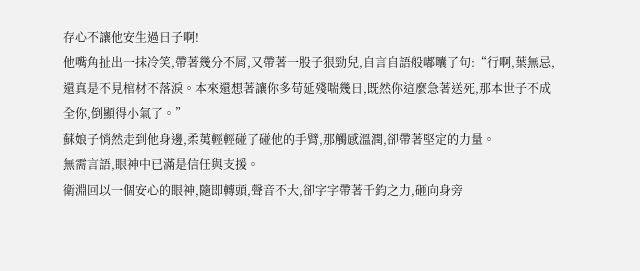存心不讓他安生過日子啊!
他嘴角扯出一抹冷笑,帶著幾分不屑,又帶著一股子狠勁兒,自言自語般嘟囔了句:“行啊,葉無忌,還真是不見棺材不落淚。本來還想著讓你多苟延殘喘幾日,既然你這麼急著送死,那本世子不成全你,倒顯得小氣了。”
蘇娘子悄然走到他身邊,柔荑輕輕碰了碰他的手臂,那觸感溫潤,卻帶著堅定的力量。
無需言語,眼神中已滿是信任與支援。
衛淵回以一個安心的眼神,隨即轉頭,聲音不大,卻字字帶著千鈞之力,砸向身旁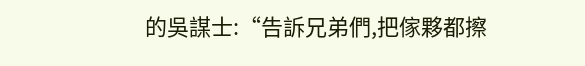的吳謀士:“告訴兄弟們,把傢夥都擦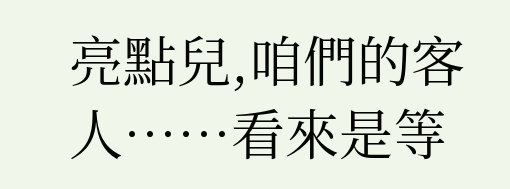亮點兒,咱們的客人……看來是等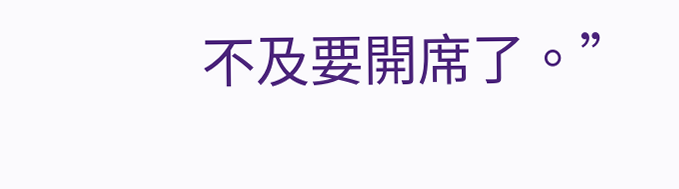不及要開席了。”